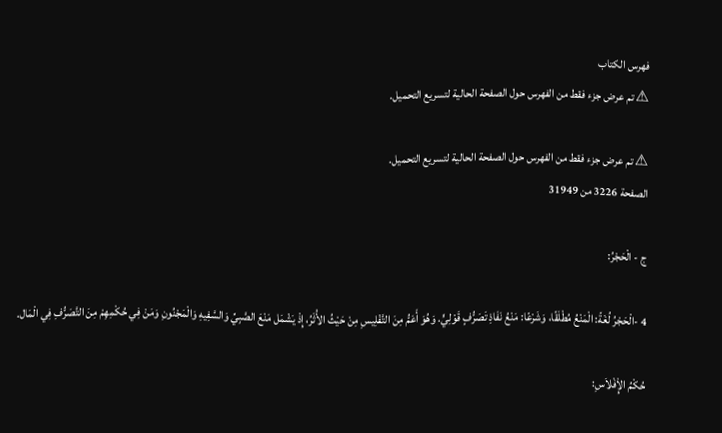فهرس الكتاب
⚠ تم عرض جزء فقط من الفهرس حول الصفحة الحالية لتسريع التحميل.

⚠ تم عرض جزء فقط من الفهرس حول الصفحة الحالية لتسريع التحميل.
الصفحة 3226 من 31949

ج - الْحَجْرُ:

4 -الْحَجْرُ لُغَةً: الْمَنْعُ مُطْلَقًا، وَشَرْعًا: مَنْعُ نَفَاذِ تَصَرُّفٍ قَوْلِيٍّ. وَهُوَ أَعَمُّ مِنَ التَّفْلِيسِ مِنْ حَيْثُ الأَْثَرُ، إِذْ يَشْمَل مَنْعَ الصَّبِيِّ وَالسَّفِيهِ وَالْمَجْنُونِ وَمَنْ فِي حُكْمِهِمْ مِنَ التَّصَرُّفِ فِي الْمَال.

حُكْمُ الإِْفْلاَسِ: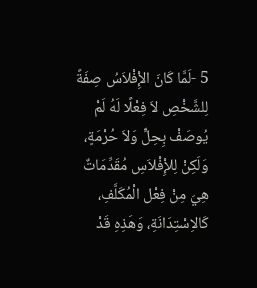5 -لَمَّا كَانَ الإِْفْلاَسُ صِفَةً لِلشَّخْصِ لاَ فِعْلًا لَهُ لَمْ يُوصَفْ بِحِلٍّ وَلاَ حُرْمَةٍ، وَلَكِنْ لِلإِْفْلاَسِ مُقَدِّمَاتٌ هِيَ مِنْ فِعْل الْمُكَلَّفِ، كَالاِسْتِدَانَةِ، وَهَذِهِ قَدْ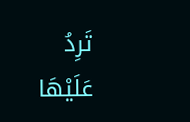تَرِدُ عَلَيْهَا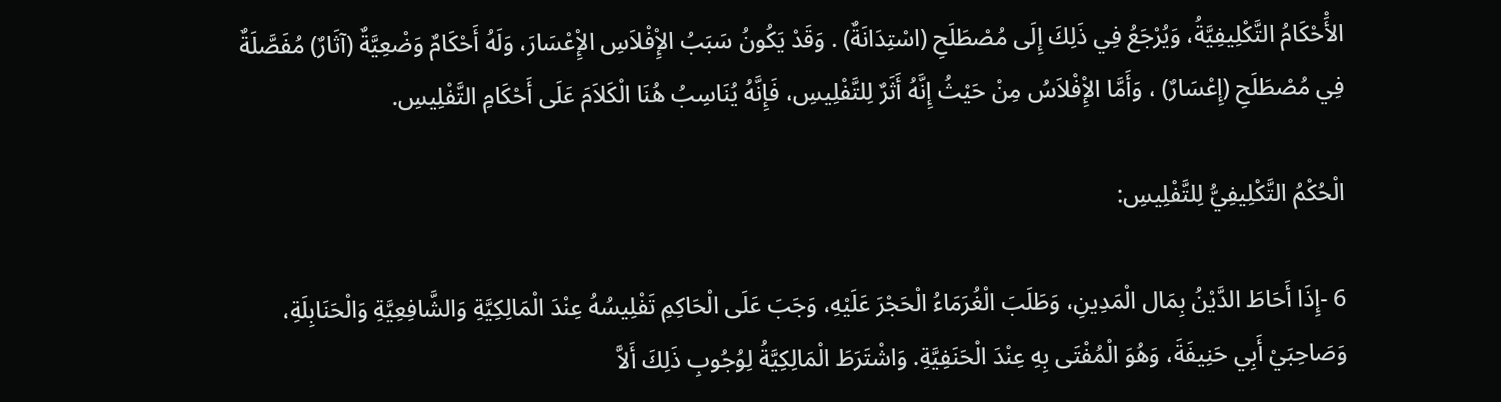الأَْحْكَامُ التَّكْلِيفِيَّةُ، وَيُرْجَعُ فِي ذَلِكَ إِلَى مُصْطَلَحِ (اسْتِدَانَةٌ) . وَقَدْ يَكُونُ سَبَبُ الإِْفْلاَسِ الإِْعْسَارَ، وَلَهُ أَحْكَامٌ وَضْعِيَّةٌ (آثَارٌ) مُفَصَّلَةٌ فِي مُصْطَلَحِ (إِعْسَارٌ) ، وَأَمَّا الإِْفْلاَسُ مِنْ حَيْثُ إِنَّهُ أَثَرٌ لِلتَّفْلِيسِ، فَإِنَّهُ يُنَاسِبُ هُنَا الْكَلاَمَ عَلَى أَحْكَامِ التَّفْلِيسِ.

الْحُكْمُ التَّكْلِيفِيُّ لِلتَّفْلِيسِ:

6 -إِذَا أَحَاطَ الدَّيْنُ بِمَال الْمَدِينِ، وَطَلَبَ الْغُرَمَاءُ الْحَجْرَ عَلَيْهِ، وَجَبَ عَلَى الْحَاكِمِ تَفْلِيسُهُ عِنْدَ الْمَالِكِيَّةِ وَالشَّافِعِيَّةِ وَالْحَنَابِلَةِ، وَصَاحِبَيْ أَبِي حَنِيفَةَ، وَهُوَ الْمُفْتَى بِهِ عِنْدَ الْحَنَفِيَّةِ. وَاشْتَرَطَ الْمَالِكِيَّةُ لِوُجُوبِ ذَلِكَ أَلاَّ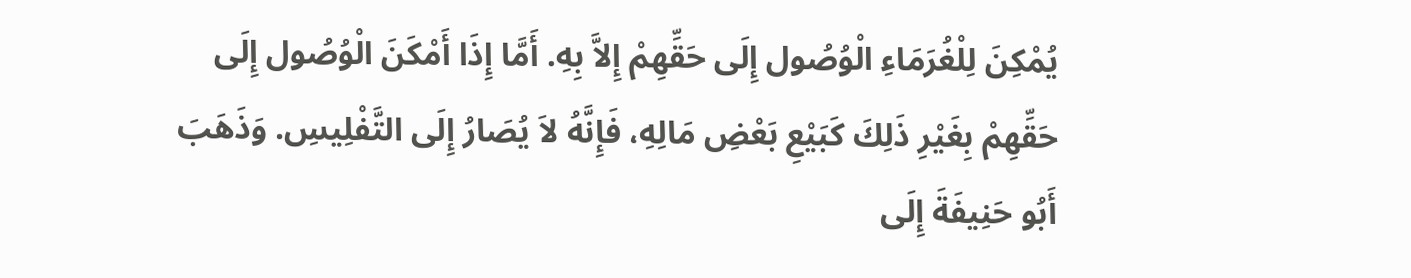يُمْكِنَ لِلْغُرَمَاءِ الْوُصُول إِلَى حَقِّهِمْ إِلاَّ بِهِ. أَمَّا إِذَا أَمْكَنَ الْوُصُول إِلَى حَقِّهِمْ بِغَيْرِ ذَلِكَ كَبَيْعِ بَعْضِ مَالِهِ، فَإِنَّهُ لاَ يُصَارُ إِلَى التَّفْلِيسِ. وَذَهَبَ أَبُو حَنِيفَةَ إِلَى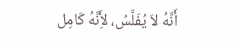أَنَّهُ لاَ يُفَلَّسُ، لأَِنَّهُ كَامِل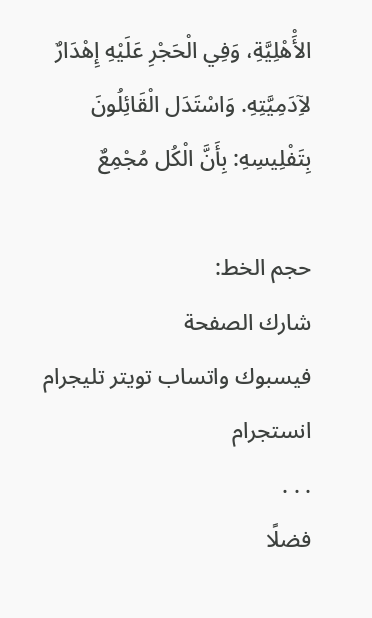الأَْهْلِيَّةِ، وَفِي الْحَجْرِ عَلَيْهِ إِهْدَارٌ لآِدَمِيَّتِهِ. وَاسْتَدَل الْقَائِلُونَ بِتَفْلِيسِهِ: بِأَنَّ الْكُل مُجْمِعٌ

حجم الخط:
شارك الصفحة
فيسبوك واتساب تويتر تليجرام انستجرام
. . .
فضلًا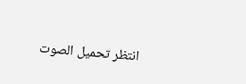انتظر تحميل الصوت